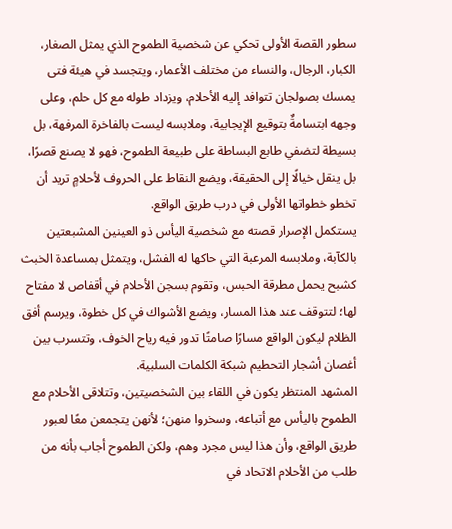سطور القصة الأولى تحكي عن شخصية الطموح الذي يمثل الصغار، الكبار، الرجال، والنساء من مختلف الأعمار، ويتجسد في هيئة فتى يمسك بصولجان تتوافد إليه الأحلام، ويزداد طوله مع كل حلم، وعلى وجهه ابتسامةٌ بتوقيع الإيجابية، وملابسه ليست بالفاخرة المرفهة، بل بسيطة لتضفي طابع البساطة على طبيعة الطموح، فهو لا يصنع قصرًا، بل ينقل خيالًا إلى الحقيقة، ويضع النقاط على الحروف لأحلامٍ تريد أن تخطو خطواتها الأولى في درب طريق الواقع.
يستكمل الإصرار قصته مع شخصية اليأس ذو العينين المشبعتين بالكآبة، وملابسه المرعبة التي حاكها له الفشل، ويتمثل بمساعدة الخبث كشبح يحمل مطرقة الحبس، وتقوم بسجن الأحلام في أقفاص لا مفتاح لها؛ لتتوقف عند هذا المسار، ويضع الأشواك في كل خطوة، ويرسم أفق الظلام ليكون الواقع مسارًا صامتًا تدور فيه رياح الخوف، وتتسرب بين أغصان أشجار التحطيم شبكة الكلمات السلبية.
المشهد المنتظر يكون في اللقاء بين الشخصيتين، وتتلاقى الأحلام مع الطموح باليأس مع أتباعه، وسخروا منهن؛ لأنهن يتجمعن معًا لعبور طريق الواقع، وأن هذا ليس مجرد وهم، ولكن الطموح أجاب بأنه من طلب من الأحلام الاتحاد في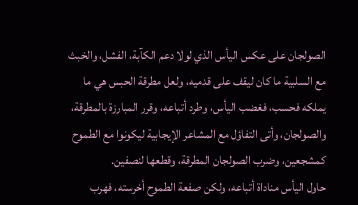الصولجان على عكس اليأس الذي لولا دعم الكآبة، الفشل، والخبث مع السلبية ما كان ليقف على قدميه، ولعل مطرقة الحبس هي ما يملكه فحسب، فغضب اليأس، وطرد أتباعه، وقرر المبارزة بالمطرقة، والصولجان، وأتى التفاؤل مع المشاعر الإيجابية ليكونوا مع الطموح كمشجعين، وضرب الصولجان المطرقة، وقطعها لنصفين.
حاول اليأس مناداة أتباعه، ولكن صفعة الطموح أخرسته، فهرب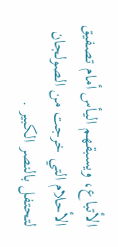الأتباع، ويسبقهم اليأس أمام تصفيق الأحلام التي خرجت من الصولجان لتحتفل بالنصر الكبير .